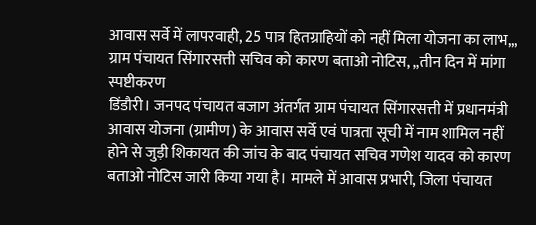आवास सर्वे में लापरवाही, 25 पात्र हितग्राहियों को नहीं मिला योजना का लाभ,,, ग्राम पंचायत सिंगारसत्ती सचिव को कारण बताओ नोटिस, ,,तीन दिन में मांगा स्पष्टीकरण
डिंडौरी। जनपद पंचायत बजाग अंतर्गत ग्राम पंचायत सिंगारसत्ती में प्रधानमंत्री आवास योजना (ग्रामीण) के आवास सर्वे एवं पात्रता सूची में नाम शामिल नहीं होने से जुड़ी शिकायत की जांच के बाद पंचायत सचिव गणेश यादव को कारण बताओ नोटिस जारी किया गया है। मामले में आवास प्रभारी, जिला पंचायत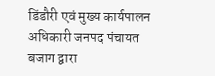डिंडौरी एवं मुख्य कार्यपालन अधिकारी जनपद पंचायत बजाग द्वारा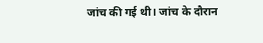जांच की गई थी। जांच के दौरान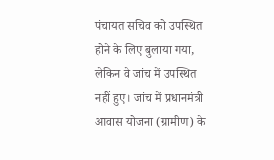पंचायत सचिव को उपस्थित होने के लिए बुलाया गया, लेकिन वे जांच में उपस्थित नहीं हुए। जांच में प्रधानमंत्री आवास योजना (ग्रामीण) के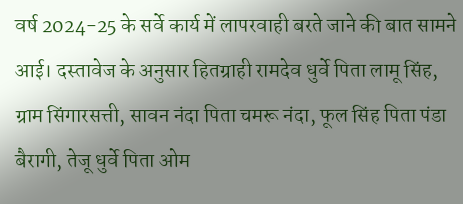वर्ष 2024-25 के सर्वे कार्य में लापरवाही बरते जाने की बात सामने आई। दस्तावेज के अनुसार हितग्राही रामदेव धुर्वे पिता लामू सिंह, ग्राम सिंगारसत्ती, सावन नंदा पिता चमरू नंदा, फूल सिंह पिता पंडा बैरागी, तेजू धुर्वे पिता ओम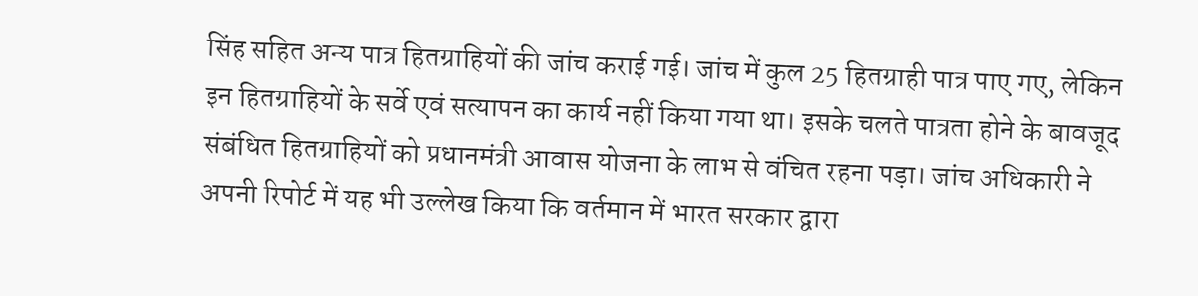सिंह सहित अन्य पात्र हितग्राहियों की जांच कराई गई। जांच में कुल 25 हितग्राही पात्र पाए गए, लेकिन इन हितग्राहियों के सर्वे एवं सत्यापन का कार्य नहीं किया गया था। इसके चलते पात्रता होने के बावजूद संबंधित हितग्राहियों को प्रधानमंत्री आवास योजना के लाभ से वंचित रहना पड़ा। जांच अधिकारी ने अपनी रिपोर्ट में यह भी उल्लेख किया कि वर्तमान में भारत सरकार द्वारा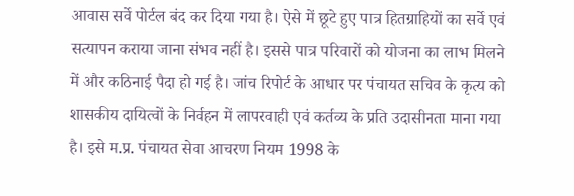आवास सर्वे पोर्टल बंद कर दिया गया है। ऐसे में छूटे हुए पात्र हितग्राहियों का सर्वे एवं सत्यापन कराया जाना संभव नहीं है। इससे पात्र परिवारों को योजना का लाभ मिलने में और कठिनाई पैदा हो गई है। जांच रिपोर्ट के आधार पर पंचायत सचिव के कृत्य को शासकीय दायित्वों के निर्वहन में लापरवाही एवं कर्तव्य के प्रति उदासीनता माना गया है। इसे म.प्र. पंचायत सेवा आचरण नियम 1998 के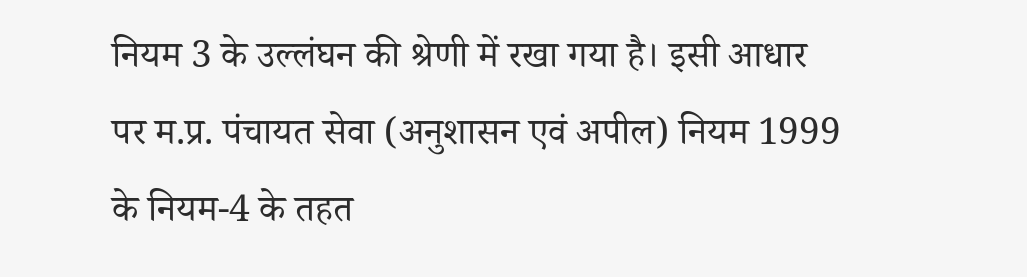नियम 3 के उल्लंघन की श्रेणी में रखा गया है। इसी आधार पर म.प्र. पंचायत सेवा (अनुशासन एवं अपील) नियम 1999 के नियम-4 के तहत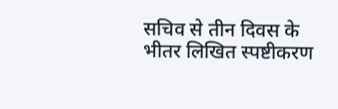सचिव से तीन दिवस के भीतर लिखित स्पष्टीकरण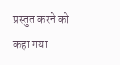प्रस्तुत करने को कहा गया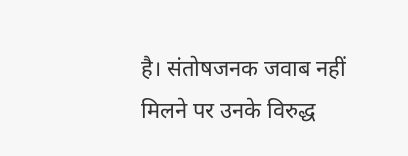है। संतोषजनक जवाब नहीं मिलने पर उनके विरुद्ध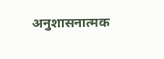अनुशासनात्मक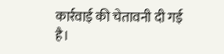कार्रवाई की चेतावनी दी गई है।